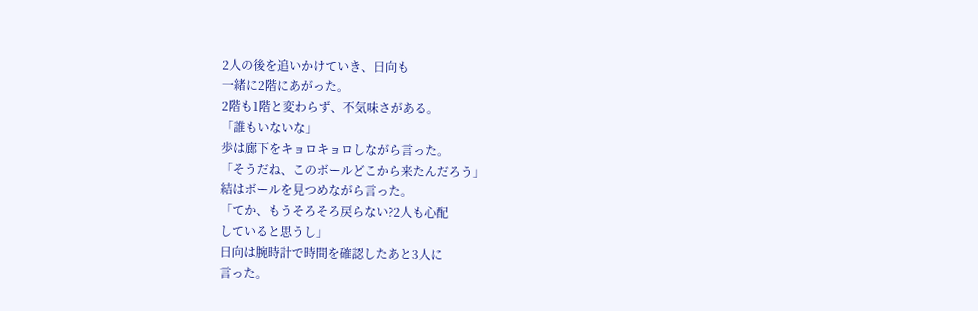2人の後を追いかけていき、日向も
一緒に2階にあがった。
2階も1階と変わらず、不気味さがある。
「誰もいないな」
歩は廊下をキョロキョロしながら言った。
「そうだね、このボールどこから来たんだろう」
結はボールを見つめながら言った。
「てか、もうそろそろ戻らない?2人も心配
していると思うし」
日向は腕時計で時間を確認したあと3人に
言った。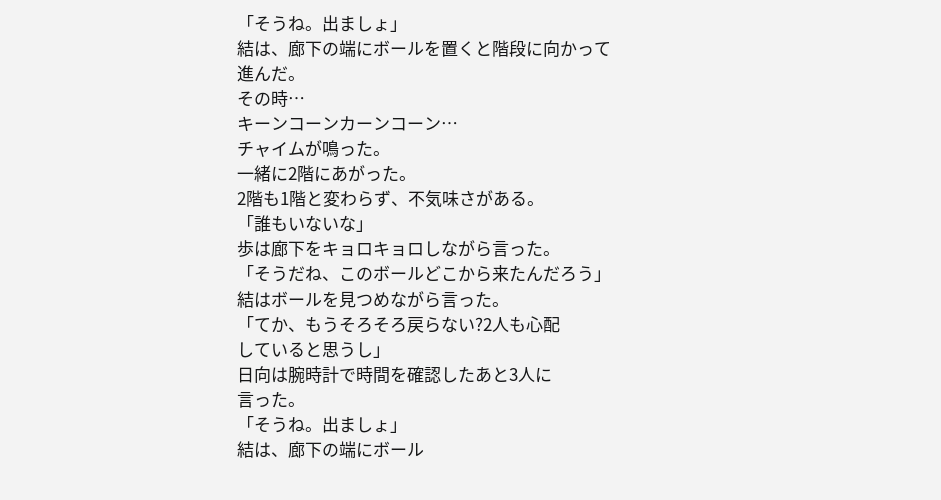「そうね。出ましょ」
結は、廊下の端にボールを置くと階段に向かって
進んだ。
その時…
キーンコーンカーンコーン…
チャイムが鳴った。
一緒に2階にあがった。
2階も1階と変わらず、不気味さがある。
「誰もいないな」
歩は廊下をキョロキョロしながら言った。
「そうだね、このボールどこから来たんだろう」
結はボールを見つめながら言った。
「てか、もうそろそろ戻らない?2人も心配
していると思うし」
日向は腕時計で時間を確認したあと3人に
言った。
「そうね。出ましょ」
結は、廊下の端にボール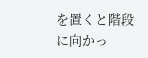を置くと階段に向かっ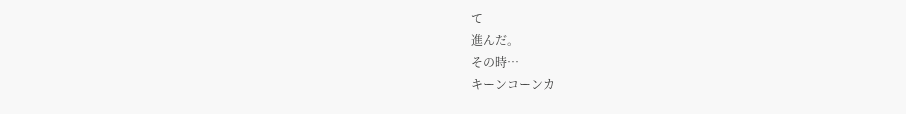て
進んだ。
その時…
キーンコーンカ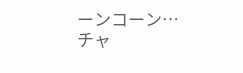ーンコーン…
チャ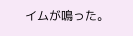イムが鳴った。